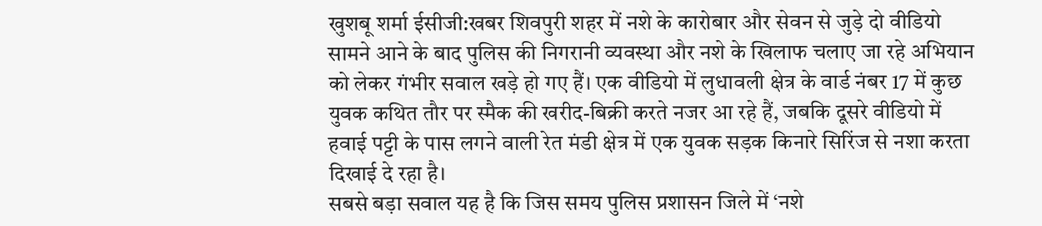खुशबू शर्मा ईसीजी:खबर शिवपुरी शहर में नशे के कारोबार और सेवन से जुड़े दो वीडियो सामने आने के बाद पुलिस की निगरानी व्यवस्था और नशे के खिलाफ चलाए जा रहे अभियान को लेकर गंभीर सवाल खड़े हो गए हैं। एक वीडियो में लुधावली क्षेत्र के वार्ड नंबर 17 में कुछ युवक कथित तौर पर स्मैक की खरीद-बिक्री करते नजर आ रहे हैं, जबकि दूसरे वीडियो में हवाई पट्टी के पास लगने वाली रेत मंडी क्षेत्र में एक युवक सड़क किनारे सिरिंज से नशा करता दिखाई दे रहा है।
सबसे बड़ा सवाल यह है कि जिस समय पुलिस प्रशासन जिले में ‘नशे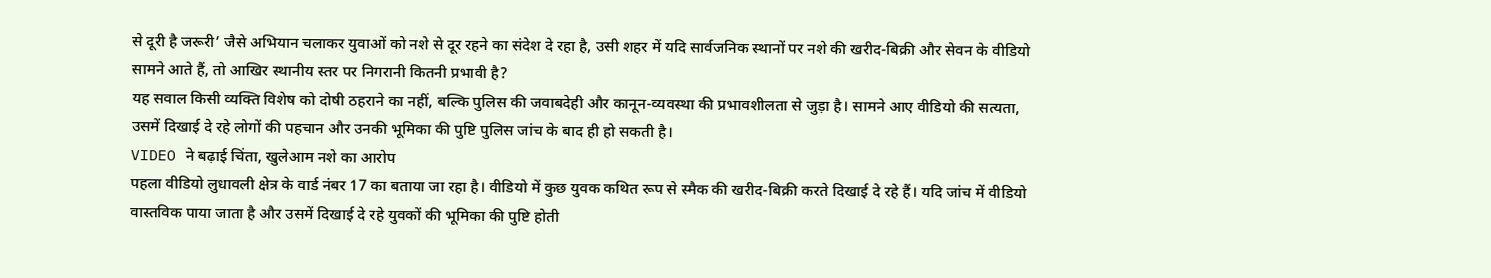से दूरी है जरूरी’ जैसे अभियान चलाकर युवाओं को नशे से दूर रहने का संदेश दे रहा है, उसी शहर में यदि सार्वजनिक स्थानों पर नशे की खरीद-बिक्री और सेवन के वीडियो सामने आते हैं, तो आखिर स्थानीय स्तर पर निगरानी कितनी प्रभावी है?
यह सवाल किसी व्यक्ति विशेष को दोषी ठहराने का नहीं, बल्कि पुलिस की जवाबदेही और कानून-व्यवस्था की प्रभावशीलता से जुड़ा है। सामने आए वीडियो की सत्यता, उसमें दिखाई दे रहे लोगों की पहचान और उनकी भूमिका की पुष्टि पुलिस जांच के बाद ही हो सकती है।
VIDEO ने बढ़ाई चिंता, खुलेआम नशे का आरोप
पहला वीडियो लुधावली क्षेत्र के वार्ड नंबर 17 का बताया जा रहा है। वीडियो में कुछ युवक कथित रूप से स्मैक की खरीद-बिक्री करते दिखाई दे रहे हैं। यदि जांच में वीडियो वास्तविक पाया जाता है और उसमें दिखाई दे रहे युवकों की भूमिका की पुष्टि होती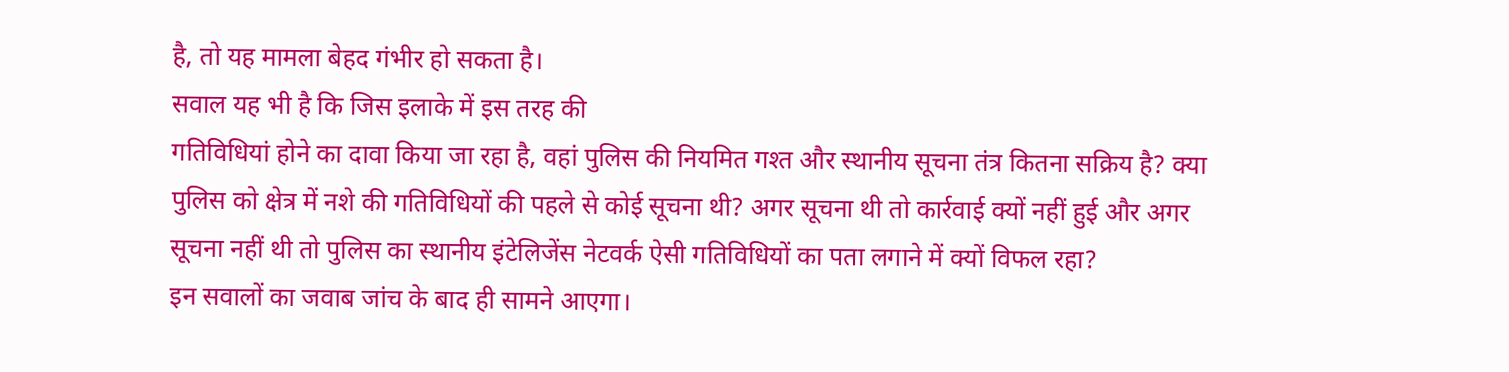है, तो यह मामला बेहद गंभीर हो सकता है।
सवाल यह भी है कि जिस इलाके में इस तरह की
गतिविधियां होने का दावा किया जा रहा है, वहां पुलिस की नियमित गश्त और स्थानीय सूचना तंत्र कितना सक्रिय है? क्या पुलिस को क्षेत्र में नशे की गतिविधियों की पहले से कोई सूचना थी? अगर सूचना थी तो कार्रवाई क्यों नहीं हुई और अगर सूचना नहीं थी तो पुलिस का स्थानीय इंटेलिजेंस नेटवर्क ऐसी गतिविधियों का पता लगाने में क्यों विफल रहा?
इन सवालों का जवाब जांच के बाद ही सामने आएगा।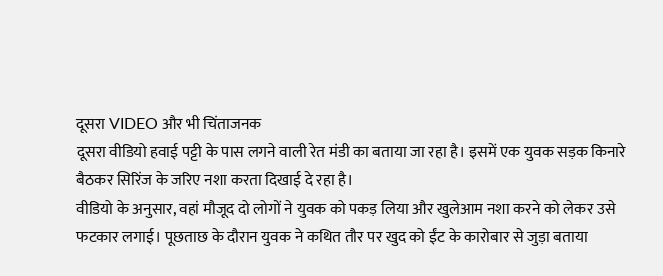दूसरा VIDEO और भी चिंताजनक
दूसरा वीडियो हवाई पट्टी के पास लगने वाली रेत मंडी का बताया जा रहा है। इसमें एक युवक सड़क किनारे बैठकर सिरिंज के जरिए नशा करता दिखाई दे रहा है।
वीडियो के अनुसार, वहां मौजूद दो लोगों ने युवक को पकड़ लिया और खुलेआम नशा करने को लेकर उसे फटकार लगाई। पूछताछ के दौरान युवक ने कथित तौर पर खुद को ईंट के कारोबार से जुड़ा बताया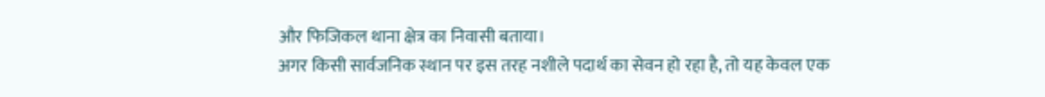और फिजिकल थाना क्षेत्र का निवासी बताया।
अगर किसी सार्वजनिक स्थान पर इस तरह नशीले पदार्थ का सेवन हो रहा है, तो यह केवल एक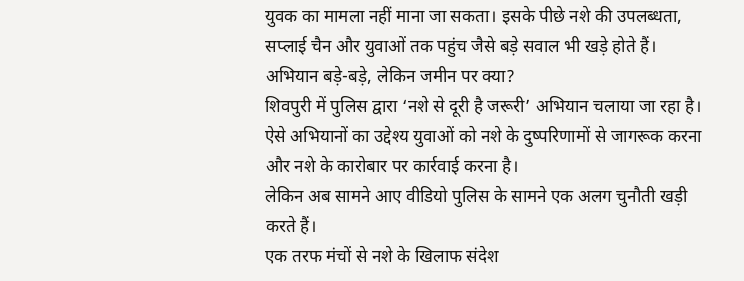युवक का मामला नहीं माना जा सकता। इसके पीछे नशे की उपलब्धता, सप्लाई चैन और युवाओं तक पहुंच जैसे बड़े सवाल भी खड़े होते हैं।
अभियान बड़े-बड़े, लेकिन जमीन पर क्या?
शिवपुरी में पुलिस द्वारा ‘नशे से दूरी है जरूरी’ अभियान चलाया जा रहा है। ऐसे अभियानों का उद्देश्य युवाओं को नशे के दुष्परिणामों से जागरूक करना और नशे के कारोबार पर कार्रवाई करना है।
लेकिन अब सामने आए वीडियो पुलिस के सामने एक अलग चुनौती खड़ी करते हैं।
एक तरफ मंचों से नशे के खिलाफ संदेश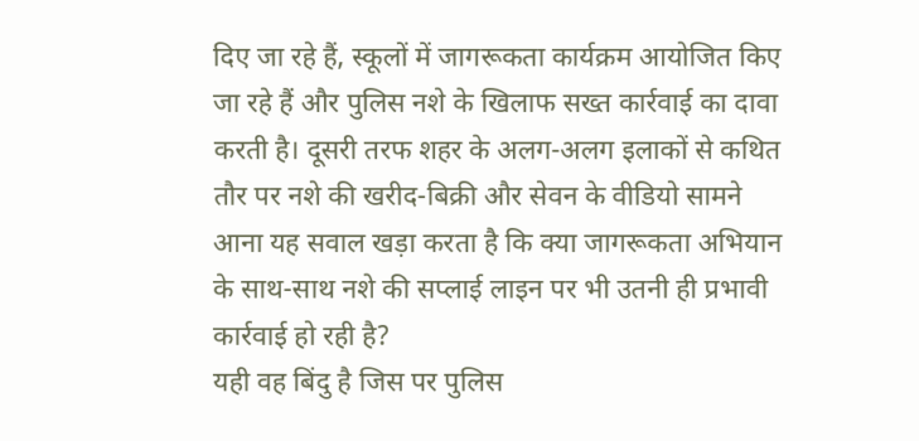दिए जा रहे हैं, स्कूलों में जागरूकता कार्यक्रम आयोजित किए जा रहे हैं और पुलिस नशे के खिलाफ सख्त कार्रवाई का दावा करती है। दूसरी तरफ शहर के अलग-अलग इलाकों से कथित तौर पर नशे की खरीद-बिक्री और सेवन के वीडियो सामने आना यह सवाल खड़ा करता है कि क्या जागरूकता अभियान के साथ-साथ नशे की सप्लाई लाइन पर भी उतनी ही प्रभावी कार्रवाई हो रही है?
यही वह बिंदु है जिस पर पुलिस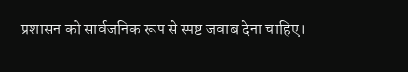प्रशासन को सार्वजनिक रूप से स्पष्ट जवाब देना चाहिए।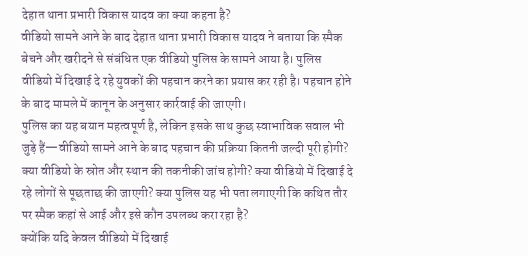देहात थाना प्रभारी विकास यादव का क्या कहना है?
वीडियो सामने आने के बाद देहात थाना प्रभारी विकास यादव ने बताया कि स्मैक बेचने और खरीदने से संबंधित एक वीडियो पुलिस के सामने आया है। पुलिस वीडियो में दिखाई दे रहे युवकों की पहचान करने का प्रयास कर रही है। पहचान होने के बाद मामले में कानून के अनुसार कार्रवाई की जाएगी।
पुलिस का यह बयान महत्वपूर्ण है, लेकिन इसके साथ कुछ स्वाभाविक सवाल भी जुड़े हैं—वीडियो सामने आने के बाद पहचान की प्रक्रिया कितनी जल्दी पूरी होगी?
क्या वीडियो के स्रोत और स्थान की तकनीकी जांच होगी? क्या वीडियो में दिखाई दे रहे लोगों से पूछताछ की जाएगी? क्या पुलिस यह भी पता लगाएगी कि कथित तौर पर स्मैक कहां से आई और इसे कौन उपलब्ध करा रहा है?
क्योंकि यदि केवल वीडियो में दिखाई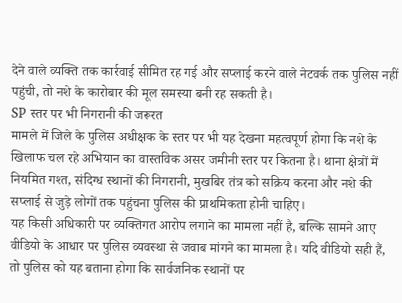देने वाले व्यक्ति तक कार्रवाई सीमित रह गई और सप्लाई करने वाले नेटवर्क तक पुलिस नहीं पहुंची, तो नशे के कारोबार की मूल समस्या बनी रह सकती है।
SP स्तर पर भी निगरानी की जरूरत
मामले में जिले के पुलिस अधीक्षक के स्तर पर भी यह देखना महत्वपूर्ण होगा कि नशे के खिलाफ चल रहे अभियान का वास्तविक असर जमीनी स्तर पर कितना है। थाना क्षेत्रों में नियमित गश्त, संदिग्ध स्थानों की निगरानी, मुखबिर तंत्र को सक्रिय करना और नशे की सप्लाई से जुड़े लोगों तक पहुंचना पुलिस की प्राथमिकता होनी चाहिए।
यह किसी अधिकारी पर व्यक्तिगत आरोप लगाने का मामला नहीं है, बल्कि सामने आए वीडियो के आधार पर पुलिस व्यवस्था से जवाब मांगने का मामला है। यदि वीडियो सही हैं, तो पुलिस को यह बताना होगा कि सार्वजनिक स्थानों पर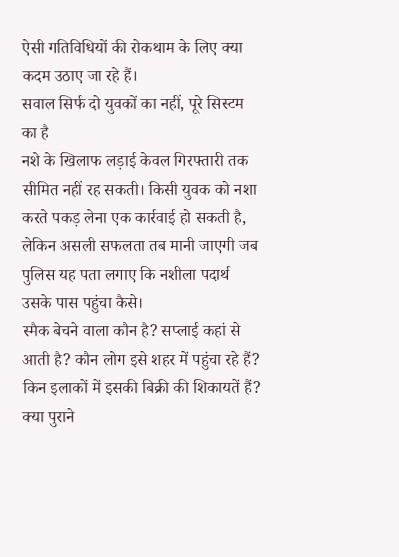ऐसी गतिविधियों की रोकथाम के लिए क्या कदम उठाए जा रहे हैं।
सवाल सिर्फ दो युवकों का नहीं, पूरे सिस्टम का है
नशे के खिलाफ लड़ाई केवल गिरफ्तारी तक सीमित नहीं रह सकती। किसी युवक को नशा करते पकड़ लेना एक कार्रवाई हो सकती है, लेकिन असली सफलता तब मानी जाएगी जब पुलिस यह पता लगाए कि नशीला पदार्थ उसके पास पहुंचा कैसे।
स्मैक बेचने वाला कौन है? सप्लाई कहां से आती है? कौन लोग इसे शहर में पहुंचा रहे हैं? किन इलाकों में इसकी बिक्री की शिकायतें हैं? क्या पुराने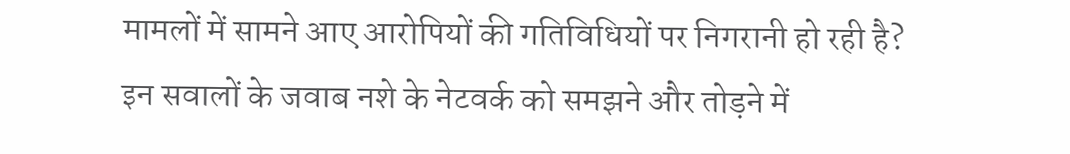मामलों में सामने आए आरोपियों की गतिविधियों पर निगरानी हो रही है?
इन सवालों के जवाब नशे के नेटवर्क को समझने और तोड़ने में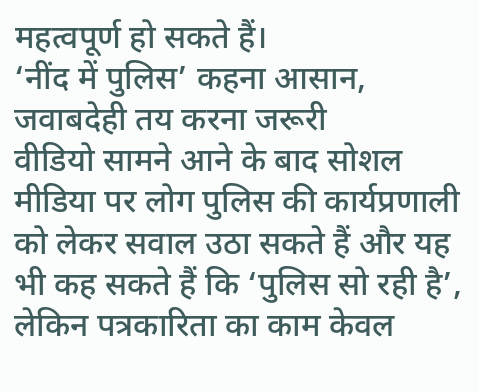महत्वपूर्ण हो सकते हैं।
‘नींद में पुलिस’ कहना आसान, जवाबदेही तय करना जरूरी
वीडियो सामने आने के बाद सोशल मीडिया पर लोग पुलिस की कार्यप्रणाली को लेकर सवाल उठा सकते हैं और यह भी कह सकते हैं कि ‘पुलिस सो रही है’, लेकिन पत्रकारिता का काम केवल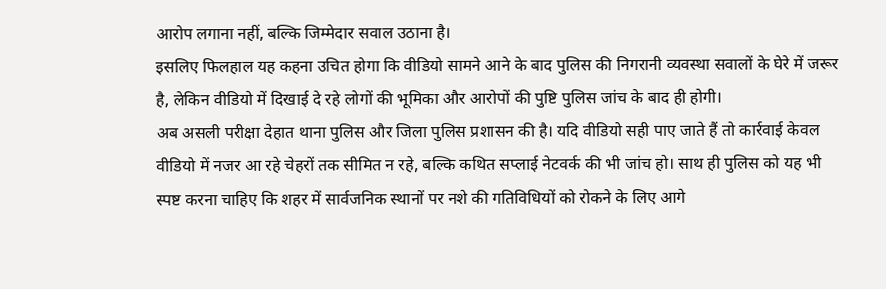आरोप लगाना नहीं, बल्कि जिम्मेदार सवाल उठाना है।
इसलिए फिलहाल यह कहना उचित होगा कि वीडियो सामने आने के बाद पुलिस की निगरानी व्यवस्था सवालों के घेरे में जरूर है, लेकिन वीडियो में दिखाई दे रहे लोगों की भूमिका और आरोपों की पुष्टि पुलिस जांच के बाद ही होगी।
अब असली परीक्षा देहात थाना पुलिस और जिला पुलिस प्रशासन की है। यदि वीडियो सही पाए जाते हैं तो कार्रवाई केवल वीडियो में नजर आ रहे चेहरों तक सीमित न रहे, बल्कि कथित सप्लाई नेटवर्क की भी जांच हो। साथ ही पुलिस को यह भी स्पष्ट करना चाहिए कि शहर में सार्वजनिक स्थानों पर नशे की गतिविधियों को रोकने के लिए आगे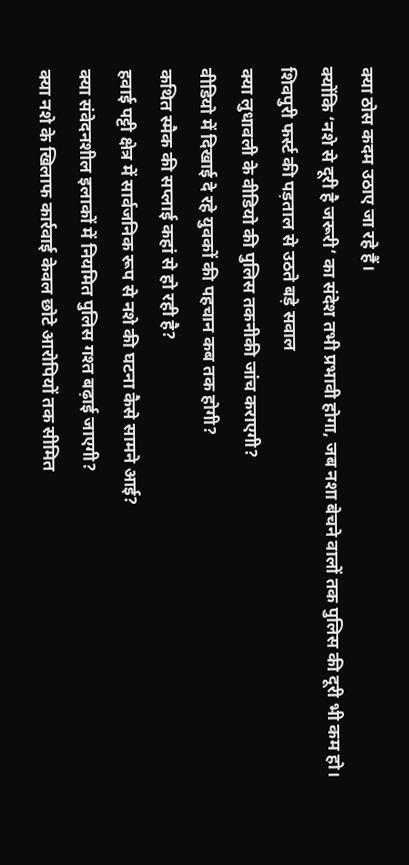क्या ठोस कदम उठाए जा रहे हैं।
क्योंकि ‘नशे से दूरी है जरूरी’ का संदेश तभी प्रभावी होगा, जब नशा बेचने वालों तक पुलिस की दूरी भी कम हो।
शिवपुरी फर्स्ट की पड़ताल से उठते बड़े सवाल
क्या लुधावली के वीडियो की पुलिस तकनीकी जांच कराएगी?
वीडियो में दिखाई दे रहे युवकों की पहचान कब तक होगी?
कथित स्मैक की सप्लाई कहां से हो रही है?
हवाई पट्टी क्षेत्र में सार्वजनिक रूप से नशे की घटना कैसे सामने आई?
क्या संवेदनशील इलाकों में नियमित पुलिस गश्त बढ़ाई जाएगी?
क्या नशे के खिलाफ कार्रवाई केवल छोटे आरोपियों तक सीमित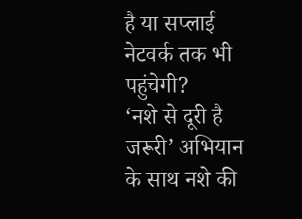है या सप्लाई नेटवर्क तक भी पहुंचेगी?
‘नशे से दूरी है जरूरी’ अभियान के साथ नशे की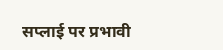सप्लाई पर प्रभावी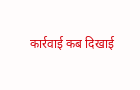कार्रवाई कब दिखाई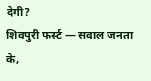देगी?
शिवपुरी फर्स्ट — सवाल जनता के,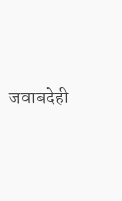जवाबदेही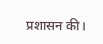प्रशासन की।